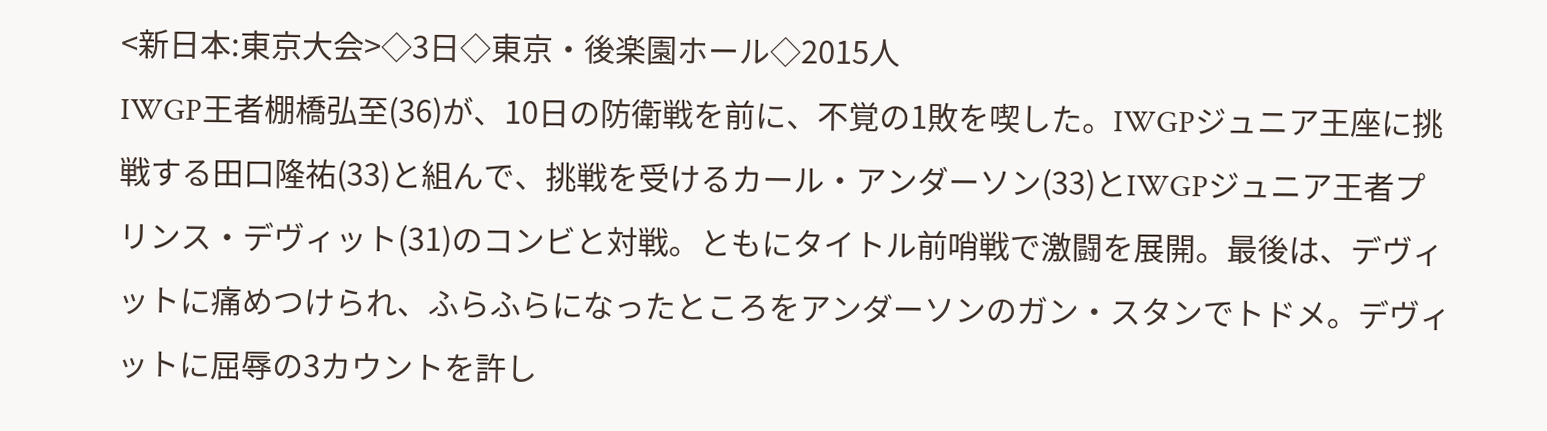<新日本:東京大会>◇3日◇東京・後楽園ホール◇2015人
IWGP王者棚橋弘至(36)が、10日の防衛戦を前に、不覚の1敗を喫した。IWGPジュニア王座に挑戦する田口隆祐(33)と組んで、挑戦を受けるカール・アンダーソン(33)とIWGPジュニア王者プリンス・デヴィット(31)のコンビと対戦。ともにタイトル前哨戦で激闘を展開。最後は、デヴィットに痛めつけられ、ふらふらになったところをアンダーソンのガン・スタンでトドメ。デヴィットに屈辱の3カウントを許し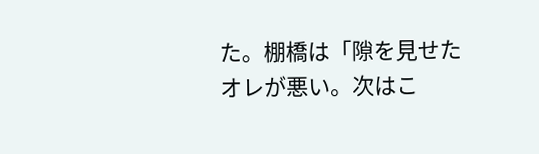た。棚橋は「隙を見せたオレが悪い。次はこ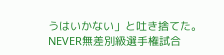うはいかない」と吐き捨てた。NEVER無差別級選手権試合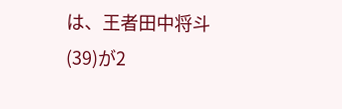は、王者田中将斗(39)が2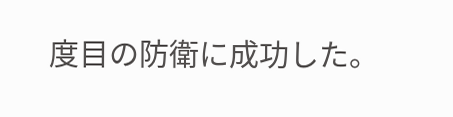度目の防衛に成功した。